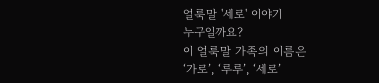얼룩말 '세로' 이야기
누구일까요?
이 얼룩말 가족의 이름은
‘가로’, ‘루루’, ‘세로’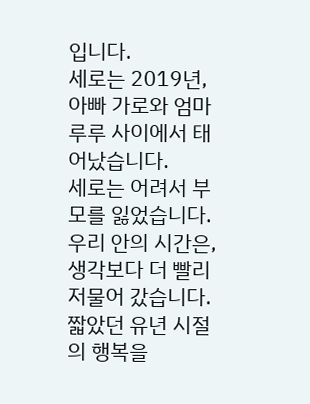입니다.
세로는 2019년,
아빠 가로와 엄마 루루 사이에서 태어났습니다.
세로는 어려서 부모를 잃었습니다.
우리 안의 시간은,
생각보다 더 빨리 저물어 갔습니다.
짧았던 유년 시절의 행복을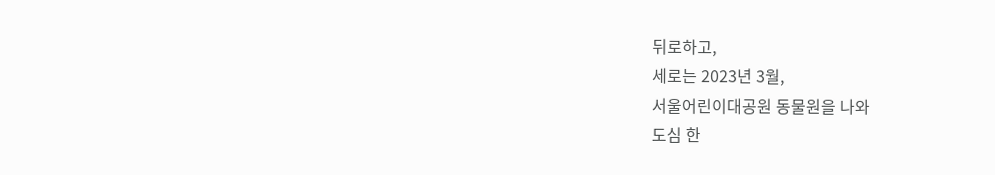뒤로하고,
세로는 2023년 3월,
서울어린이대공원 동물원을 나와
도심 한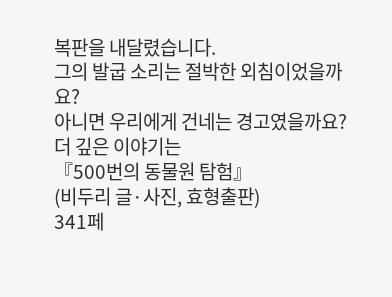복판을 내달렸습니다.
그의 발굽 소리는 절박한 외침이었을까요?
아니면 우리에게 건네는 경고였을까요?
더 깊은 이야기는
『500번의 동물원 탐험』
(비두리 글·사진, 효형출판)
341페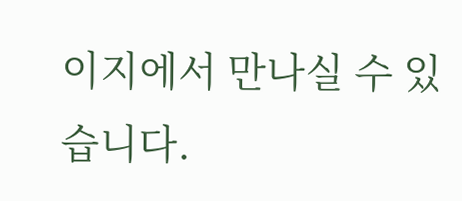이지에서 만나실 수 있습니다.